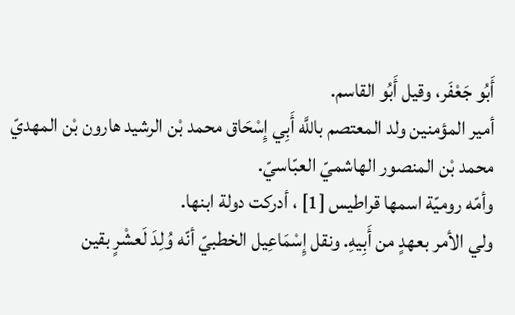أَبُو جَعْفَر، وقيل أَبُو القاسم.
أمير المؤمنين ولد المعتصم باللَّه أَبِي إِسْحَاق محمد بْن الرشيد هارون بْن المهديّ محمد بْن المنصور الهاشميّ العبّاسيّ.
وأمّه روميّة اسمها قراطيس [1] ، أدركت دولة ابنها.
ولي الأمر بعهدٍ من أَبِيهِ. ونقل إِسْمَاعِيل الخطبيّ أنّه وُلِدَ لَعشْرٍ بقين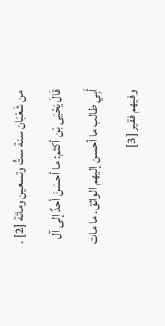من شَعْبَان سنة ستٍّ وتسعين ومائة [2] .
قَالَ يَحْيَى بْن أكثم: ما أحسَنَ أحدٌ إلى آل أَبِي طالب ما أحسن إليهم الواثق. ما مات وفيهم فقير [3]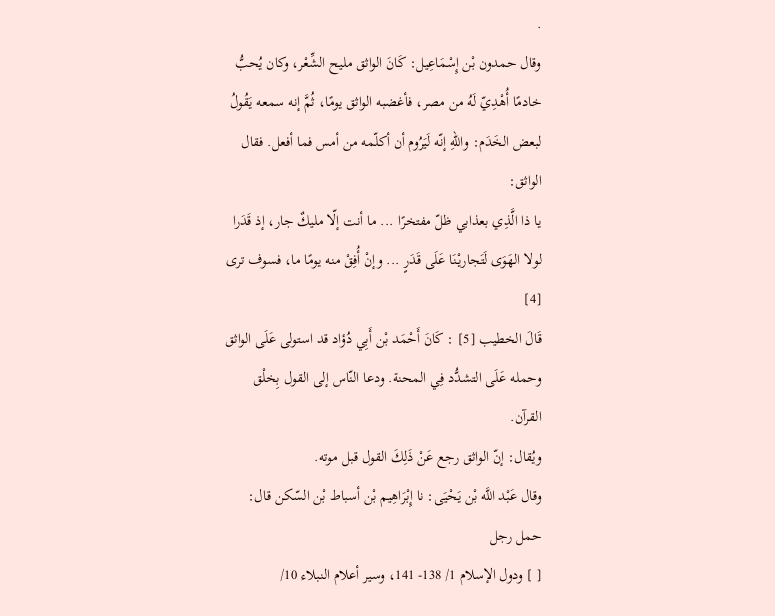.
وقال حمدون بْن إِسْمَاعِيل: كَانَ الواثق مليح الشِّعْر، وكان يُحبُّ خادمًا أُهْدِيّ لَهُ من مصر، فأغضبه الواثق يومًا، ثُمَّ إنه سمعه يَقُولُ لبعض الخَدَم: واللهِ إنّه لَيَرُوم أن أكلّمه من أمس فما أفعل. فقال الواثق:
يا ذا الَّذِي بعذابي ظلّ مفتخرًا ... ما أنت إلّا مليكٌ جار، إذ قَدَرا
لولا الهَوَى لَتَجاريْنَا عَلَى قَدَرٍ ... وإنْ أُفِقْ منه يومًا ما، فسوف ترى [4]
قَالَ الخطيب [5] : كَانَ أَحْمَد بْن أَبِي دُؤاد قد استولى عَلَى الواثق وحمله عَلَى التشدُّد فِي المحنة. ودعا النّاس إلى القول بِخلْق القرآن.
ويُقال: إنّ الواثق رجع عَنْ ذَلِكَ القول قبل موته.
وقال عَبْد اللَّه بْن يَحْيَى: نا إِبْرَاهِيم بْن أسباط بْن السّكن قال: حمل رجل
[ ] ودول الإسلام 1/ 138- 141، وسير أعلام النبلاء 10/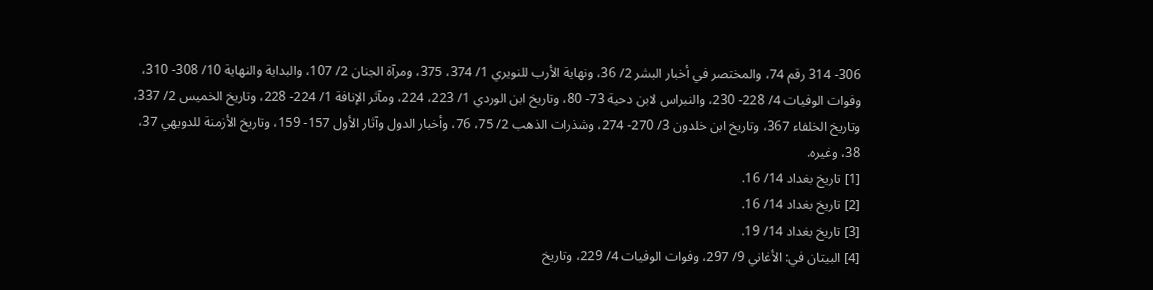306- 314 رقم 74، والمختصر في أخبار البشر 2/ 36، ونهاية الأرب للنويري 1/ 374، 375، ومرآة الجنان 2/ 107، والبداية والنهاية 10/ 308- 310، وفوات الوفيات 4/ 228- 230، والنبراس لابن دحية 73- 80، وتاريخ ابن الوردي 1/ 223، 224، ومآثر الإنافة 1/ 224- 228، وتاريخ الخميس 2/ 337، وتاريخ الخلفاء 367، وتاريخ ابن خلدون 3/ 270- 274، وشذرات الذهب 2/ 75، 76، وأخبار الدول وآثار الأول 157- 159، وتاريخ الأزمنة للدويهي 37، 38، وغيره.
[1] تاريخ بغداد 14/ 16.
[2] تاريخ بغداد 14/ 16.
[3] تاريخ بغداد 14/ 19.
[4] البيتان في: الأغاني 9/ 297، وفوات الوفيات 4/ 229، وتاريخ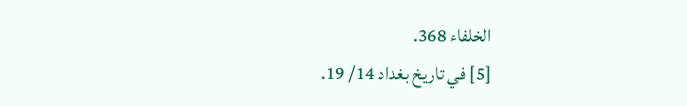الخلفاء 368.
[5] في تاريخ بغداد 14/ 19.